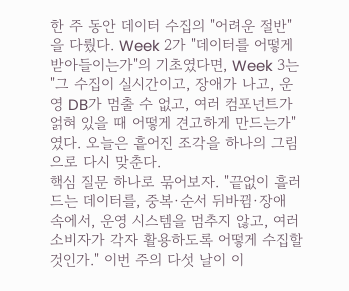한 주 동안 데이터 수집의 "어려운 절반"을 다뤘다. Week 2가 "데이터를 어떻게 받아들이는가"의 기초였다면, Week 3는 "그 수집이 실시간이고, 장애가 나고, 운영 DB가 멈출 수 없고, 여러 컴포넌트가 얽혀 있을 때 어떻게 견고하게 만드는가"였다. 오늘은 흩어진 조각을 하나의 그림으로 다시 맞춘다.
핵심 질문 하나로 묶어보자. "끝없이 흘러드는 데이터를, 중복·순서 뒤바뀜·장애 속에서, 운영 시스템을 멈추지 않고, 여러 소비자가 각자 활용하도록 어떻게 수집할 것인가." 이번 주의 다섯 날이 이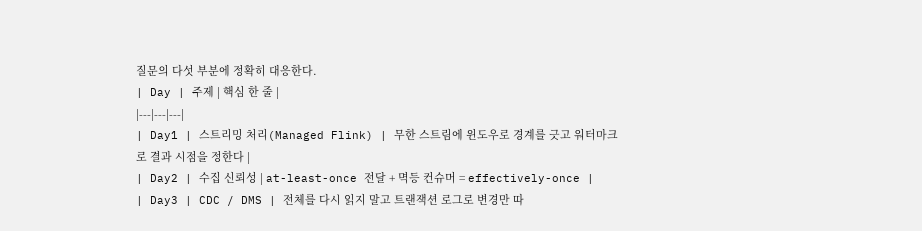질문의 다섯 부분에 정확히 대응한다.
| Day | 주제 | 핵심 한 줄 |
|---|---|---|
| Day1 | 스트리밍 처리(Managed Flink) | 무한 스트림에 윈도우로 경계를 긋고 워터마크로 결과 시점을 정한다 |
| Day2 | 수집 신뢰성 | at-least-once 전달 + 멱등 컨슈머 = effectively-once |
| Day3 | CDC / DMS | 전체를 다시 읽지 말고 트랜잭션 로그로 변경만 따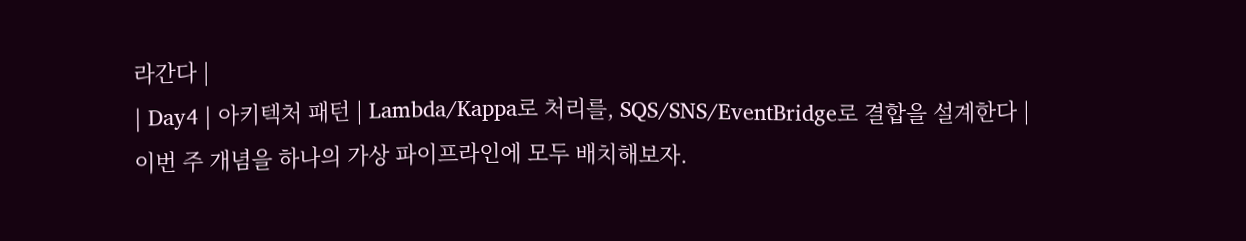라간다 |
| Day4 | 아키텍처 패턴 | Lambda/Kappa로 처리를, SQS/SNS/EventBridge로 결합을 설계한다 |
이번 주 개념을 하나의 가상 파이프라인에 모두 배치해보자.